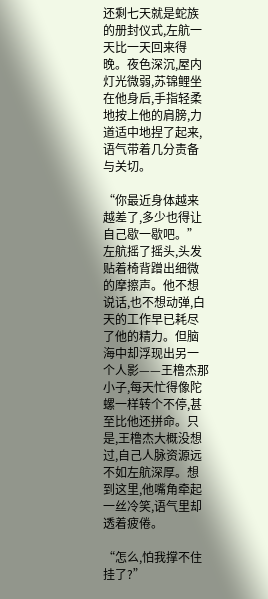还剩七天就是蛇族的册封仪式,左航一天比一天回来得晚。夜色深沉,屋内灯光微弱,苏锦鲤坐在他身后,手指轻柔地按上他的肩膀,力道适中地捏了起来,语气带着几分责备与关切。

“你最近身体越来越差了,多少也得让自己歇一歇吧。”
左航摇了摇头,头发贴着椅背蹭出细微的摩擦声。他不想说话,也不想动弹,白天的工作早已耗尽了他的精力。但脑海中却浮现出另一个人影——王橹杰那小子,每天忙得像陀螺一样转个不停,甚至比他还拼命。只是,王橹杰大概没想过,自己人脉资源远不如左航深厚。想到这里,他嘴角牵起一丝冷笑,语气里却透着疲倦。

“怎么,怕我撑不住挂了?”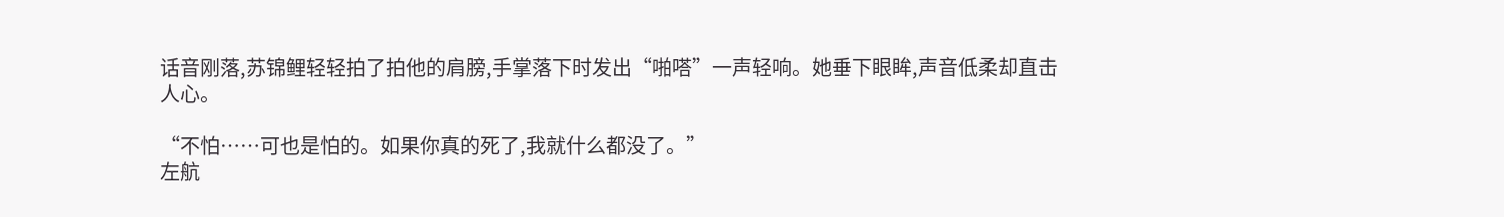话音刚落,苏锦鲤轻轻拍了拍他的肩膀,手掌落下时发出“啪嗒”一声轻响。她垂下眼眸,声音低柔却直击人心。

“不怕……可也是怕的。如果你真的死了,我就什么都没了。”
左航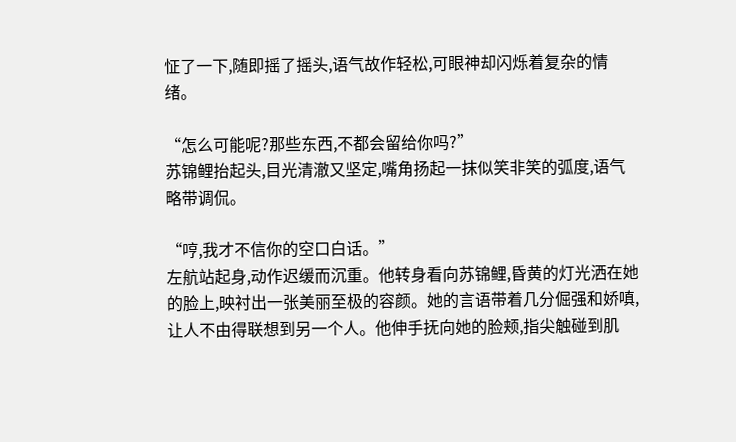怔了一下,随即摇了摇头,语气故作轻松,可眼神却闪烁着复杂的情绪。

“怎么可能呢?那些东西,不都会留给你吗?”
苏锦鲤抬起头,目光清澈又坚定,嘴角扬起一抹似笑非笑的弧度,语气略带调侃。

“哼,我才不信你的空口白话。”
左航站起身,动作迟缓而沉重。他转身看向苏锦鲤,昏黄的灯光洒在她的脸上,映衬出一张美丽至极的容颜。她的言语带着几分倔强和娇嗔,让人不由得联想到另一个人。他伸手抚向她的脸颊,指尖触碰到肌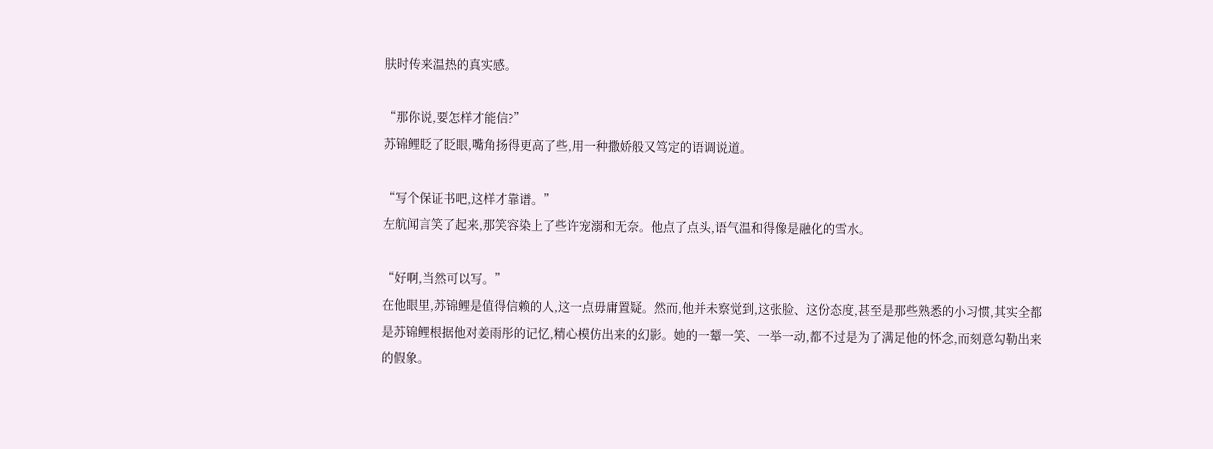肤时传来温热的真实感。

“那你说,要怎样才能信?”
苏锦鲤眨了眨眼,嘴角扬得更高了些,用一种撒娇般又笃定的语调说道。

“写个保证书吧,这样才靠谱。”
左航闻言笑了起来,那笑容染上了些许宠溺和无奈。他点了点头,语气温和得像是融化的雪水。

“好啊,当然可以写。”
在他眼里,苏锦鲤是值得信赖的人,这一点毋庸置疑。然而,他并未察觉到,这张脸、这份态度,甚至是那些熟悉的小习惯,其实全都是苏锦鲤根据他对姜雨彤的记忆,精心模仿出来的幻影。她的一颦一笑、一举一动,都不过是为了满足他的怀念,而刻意勾勒出来的假象。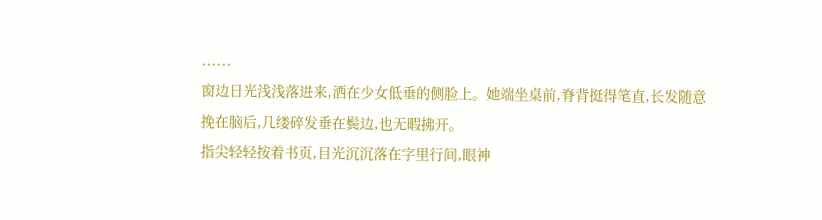......
窗边日光浅浅落进来,洒在少女低垂的侧脸上。她端坐桌前,脊背挺得笔直,长发随意挽在脑后,几缕碎发垂在鬓边,也无暇拂开。
指尖轻轻按着书页,目光沉沉落在字里行间,眼神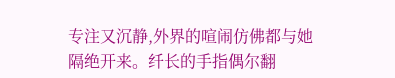专注又沉静,外界的喧闹仿佛都与她隔绝开来。纤长的手指偶尔翻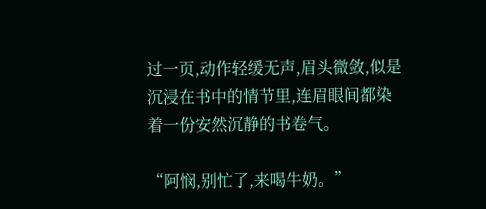过一页,动作轻缓无声,眉头微敛,似是沉浸在书中的情节里,连眉眼间都染着一份安然沉静的书卷气。

“阿悯,别忙了,来喝牛奶。”